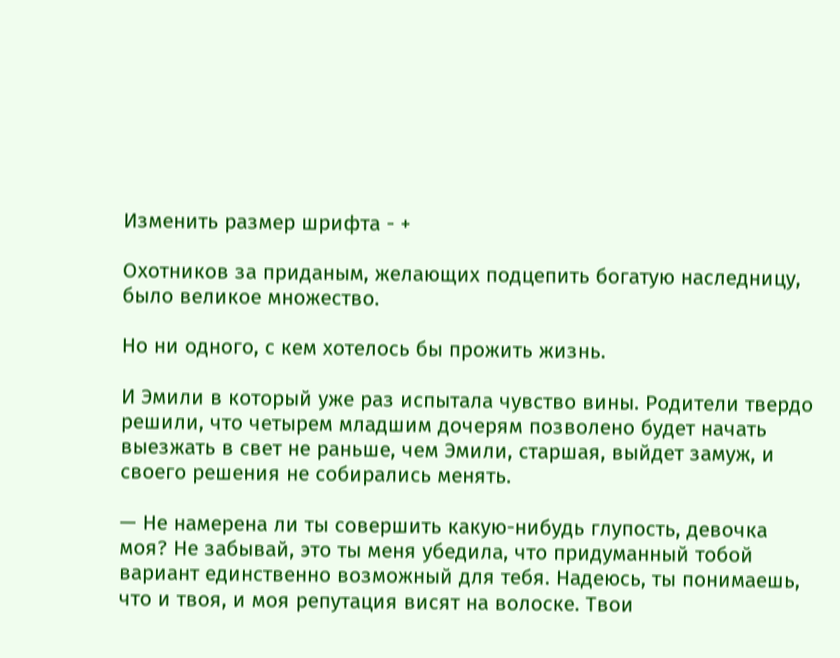Изменить размер шрифта - +

Охотников за приданым, желающих подцепить богатую наследницу, было великое множество.

Но ни одного, с кем хотелось бы прожить жизнь.

И Эмили в который уже раз испытала чувство вины. Родители твердо решили, что четырем младшим дочерям позволено будет начать выезжать в свет не раньше, чем Эмили, старшая, выйдет замуж, и своего решения не собирались менять.

— Не намерена ли ты совершить какую-нибудь глупость, девочка моя? Не забывай, это ты меня убедила, что придуманный тобой вариант единственно возможный для тебя. Надеюсь, ты понимаешь, что и твоя, и моя репутация висят на волоске. Твои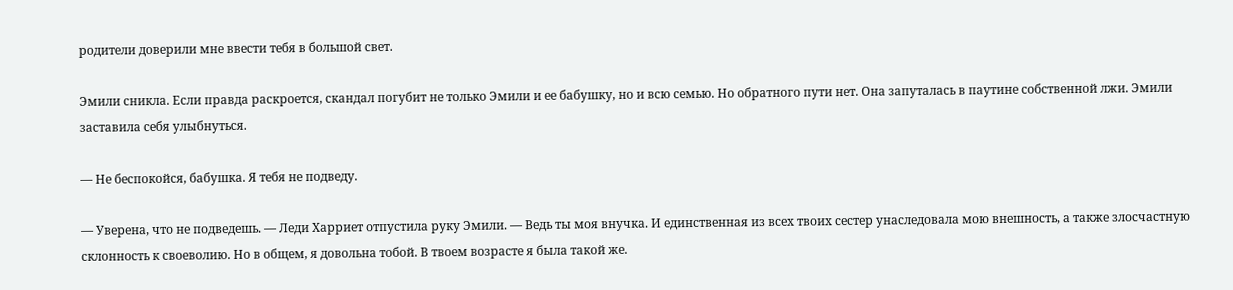родители доверили мне ввести тебя в большой свет.

Эмили сникла. Если правда раскроется, скандал погубит не только Эмили и ее бабушку, но и всю семью. Но обратного пути нет. Она запуталась в паутине собственной лжи. Эмили заставила себя улыбнуться.

— Не беспокойся, бабушка. Я тебя не подведу.

— Уверена, что не подведешь. — Леди Харриет отпустила руку Эмили. — Ведь ты моя внучка. И единственная из всех твоих сестер унаследовала мою внешность, а также злосчастную склонность к своеволию. Но в общем, я довольна тобой. В твоем возрасте я была такой же.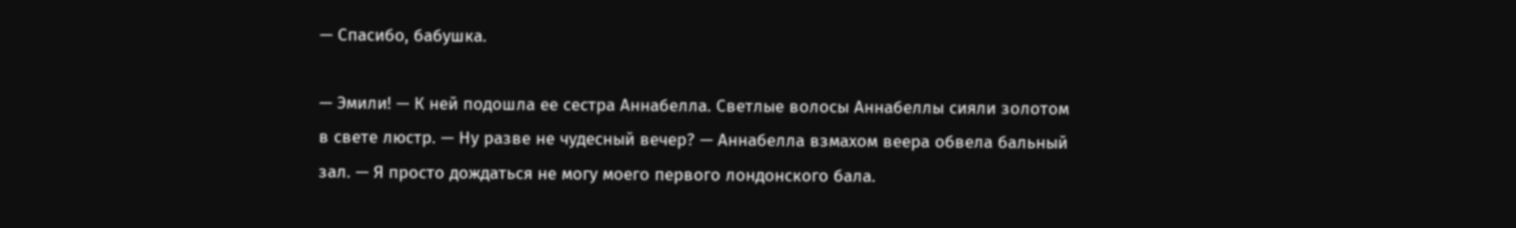— Спасибо, бабушка.

— Эмили! — К ней подошла ее сестра Аннабелла. Светлые волосы Аннабеллы сияли золотом в свете люстр. — Ну разве не чудесный вечер? — Аннабелла взмахом веера обвела бальный зал. — Я просто дождаться не могу моего первого лондонского бала.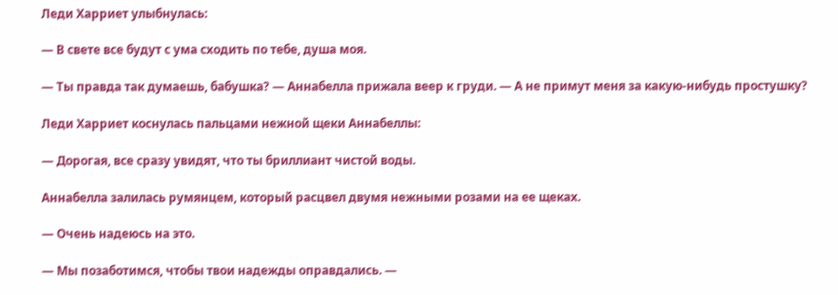Леди Харриет улыбнулась:

— В свете все будут с ума сходить по тебе, душа моя.

— Ты правда так думаешь, бабушка? — Аннабелла прижала веер к груди. — А не примут меня за какую-нибудь простушку?

Леди Харриет коснулась пальцами нежной щеки Аннабеллы:

— Дорогая, все сразу увидят, что ты бриллиант чистой воды.

Аннабелла залилась румянцем, который расцвел двумя нежными розами на ее щеках.

— Очень надеюсь на это.

— Мы позаботимся, чтобы твои надежды оправдались. —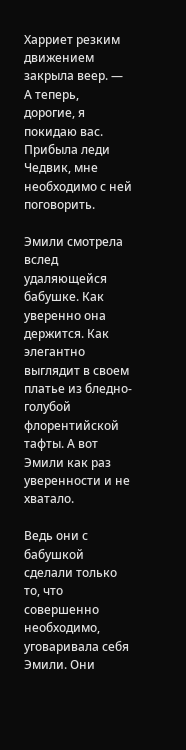Харриет резким движением закрыла веер. — А теперь, дорогие, я покидаю вас. Прибыла леди Чедвик, мне необходимо с ней поговорить.

Эмили смотрела вслед удаляющейся бабушке. Как уверенно она держится. Как элегантно выглядит в своем платье из бледно-голубой флорентийской тафты. А вот Эмили как раз уверенности и не хватало.

Ведь они с бабушкой сделали только то, что совершенно необходимо, уговаривала себя Эмили. Они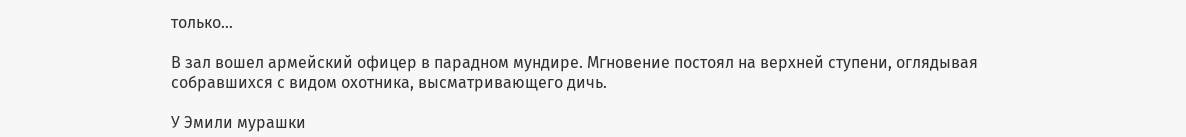только…

В зал вошел армейский офицер в парадном мундире. Мгновение постоял на верхней ступени, оглядывая собравшихся с видом охотника, высматривающего дичь.

У Эмили мурашки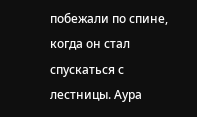побежали по спине, когда он стал спускаться с лестницы. Аура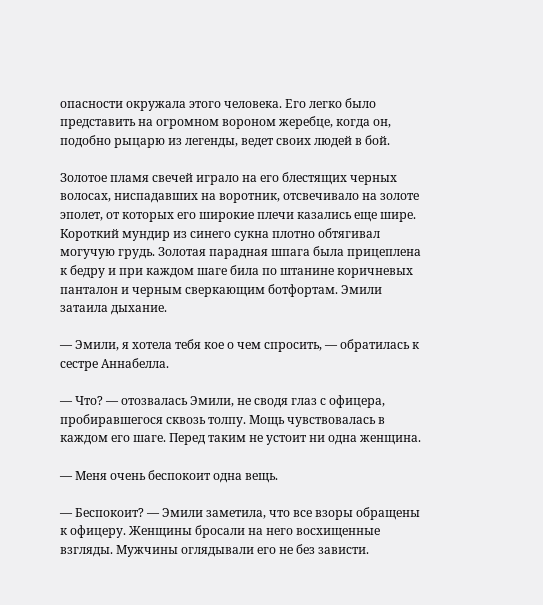опасности окружала этого человека. Его легко было представить на огромном вороном жеребце, когда он, подобно рыцарю из легенды, ведет своих людей в бой.

Золотое пламя свечей играло на его блестящих черных волосах, ниспадавших на воротник, отсвечивало на золоте эполет, от которых его широкие плечи казались еще шире. Короткий мундир из синего сукна плотно обтягивал могучую грудь. Золотая парадная шпага была прицеплена к бедру и при каждом шаге била по штанине коричневых панталон и черным сверкающим ботфортам. Эмили затаила дыхание.

— Эмили, я хотела тебя кое о чем спросить, — обратилась к сестре Аннабелла.

— Что? — отозвалась Эмили, не сводя глаз с офицера, пробиравшегося сквозь толпу. Мощь чувствовалась в каждом его шаге. Перед таким не устоит ни одна женщина.

— Меня очень беспокоит одна вещь.

— Беспокоит? — Эмили заметила, что все взоры обращены к офицеру. Женщины бросали на него восхищенные взгляды. Мужчины оглядывали его не без зависти.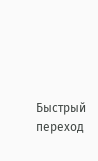Быстрый переход